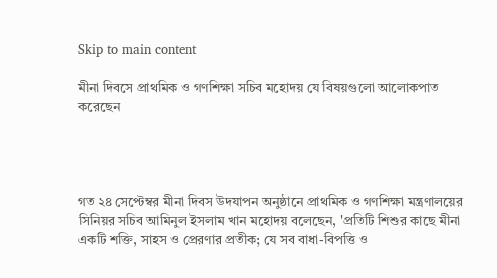Skip to main content

মীনা দিবসে প্রাথমিক ও গণশিক্ষা সচিব মহোদয় যে বিষয়গুলো আলোকপাত করেছেন




গত ২৪ সেপ্টেম্বর মীনা দিবস উদযাপন অনুষ্ঠানে প্রাথমিক ও গণশিক্ষা মন্ত্রণালয়ের সিনিয়র সচিব আমিনুল ইসলাম খান মহোদয় বলেছেন, 'প্রতিটি শিশুর কাছে মীনা একটি শক্তি, সাহস ও প্রেরণার প্রতীক; যে সব বাধা-বিপত্তি ও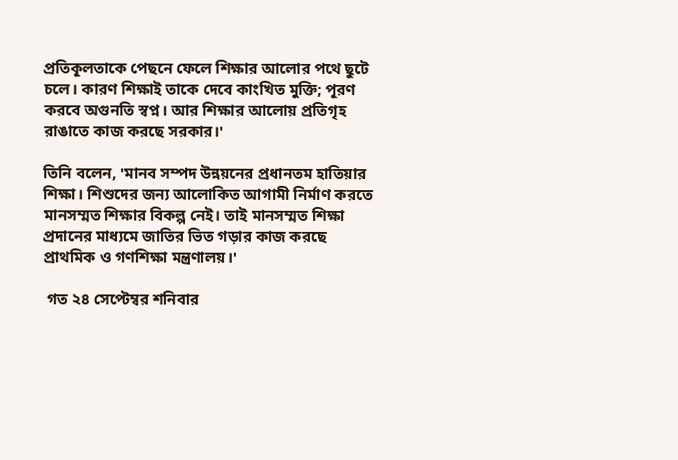প্রতিকূলতাকে পেছনে ফেলে শিক্ষার আলোর পথে ছুটে চলে। কারণ শিক্ষাই তাকে দেবে কাংখিত মুক্তি; পূরণ করবে অগুনতি স্বপ্ন। আর শিক্ষার আলোয় প্রতিগৃহ রাঙাতে কাজ করছে সরকার।'

তিনি বলেন, 'মানব সম্পদ উন্নয়নের প্রধানতম হাতিয়ার শিক্ষা। শিশুদের জন্য আলোকিত আগামী নির্মাণ করতে মানসম্মত শিক্ষার বিকল্প নেই। তাই মানসম্মত শিক্ষা প্রদানের মাধ্যমে জাতির ভিত গড়ার কাজ করছে প্রাথমিক ও গণশিক্ষা মন্ত্রণালয়।'

 গত ২৪ সেপ্টেম্বর শনিবার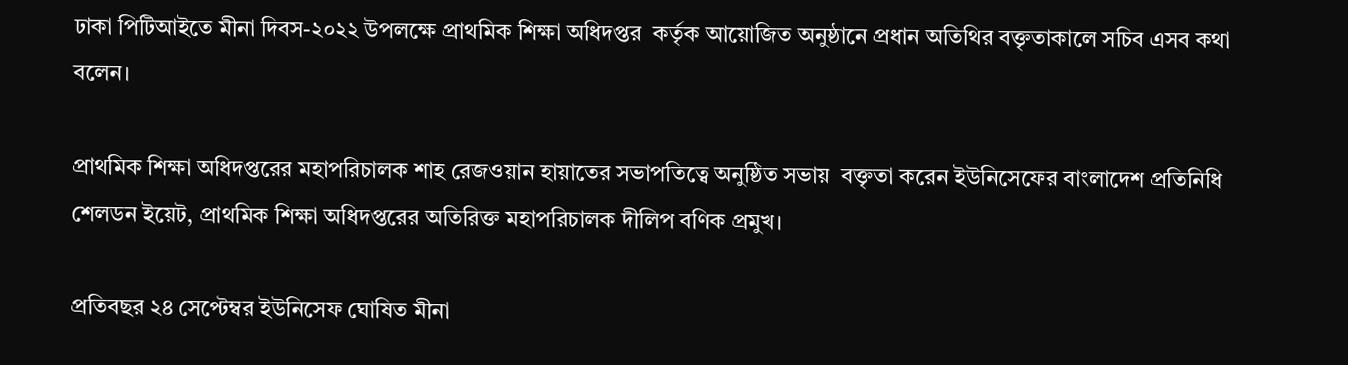ঢাকা পিটিআইতে মীনা দিবস-২০২২ উপলক্ষে প্রাথমিক শিক্ষা অধিদপ্তর  কর্তৃক আয়োজিত অনুষ্ঠানে প্রধান অতিথির বক্তৃতাকালে সচিব এসব কথা বলেন।

প্রাথমিক শিক্ষা অধিদপ্তরের মহাপরিচালক শাহ রেজওয়ান হায়াতের সভাপতিত্বে অনুষ্ঠিত সভায়  বক্তৃতা করেন ইউনিসেফের বাংলাদেশ প্রতিনিধি শেলডন ইয়েট, প্রাথমিক শিক্ষা অধিদপ্তরের অতিরিক্ত মহাপরিচালক দীলিপ বণিক প্রমুখ।

প্রতিবছর ২৪ সেপ্টেম্বর ইউনিসেফ ঘোষিত মীনা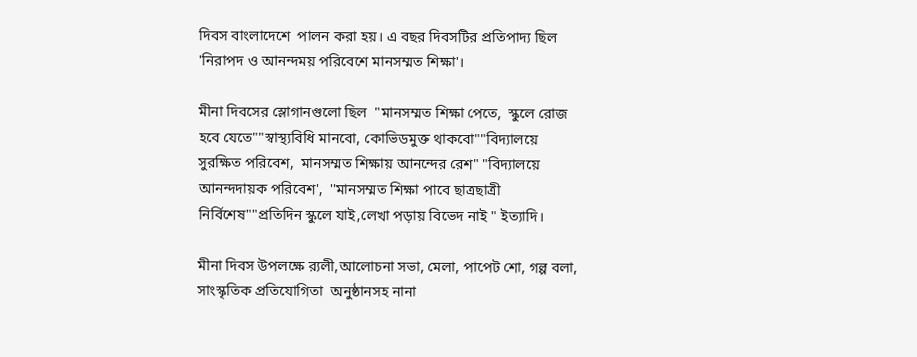দিবস বাংলাদেশে  পালন করা হয়। এ বছর দিবসটির প্রতিপাদ্য ছিল  'নিরাপদ ও আনন্দময় পরিবেশে মানসম্মত শিক্ষা'।

মীনা দিবসের স্লোগানগুলো ছিল  "মানসম্মত শিক্ষা পেতে,  স্কুলে রোজ হবে যেতে""স্বাস্থ্যবিধি মানবো, কোভিডমুক্ত থাকবো""বিদ্যালয়ে সুরক্ষিত পরিবেশ,  মানসম্মত শিক্ষায় আনন্দের রেশ" "বিদ্যালয়ে আনন্দদায়ক পরিবেশ',  ''মানসম্মত শিক্ষা পাবে ছাত্রছাত্রী নির্বিশেষ""প্রতিদিন স্কুলে যাই,লেখা পড়ায় বিভেদ নাই " ইত্যাদি।

মীনা দিবস উপলক্ষে র‍্যলী,আলোচনা সভা, মেলা, পাপেট শো, গল্প বলা, সাংস্কৃতিক প্রতিযোগিতা  অনুষ্ঠানসহ নানা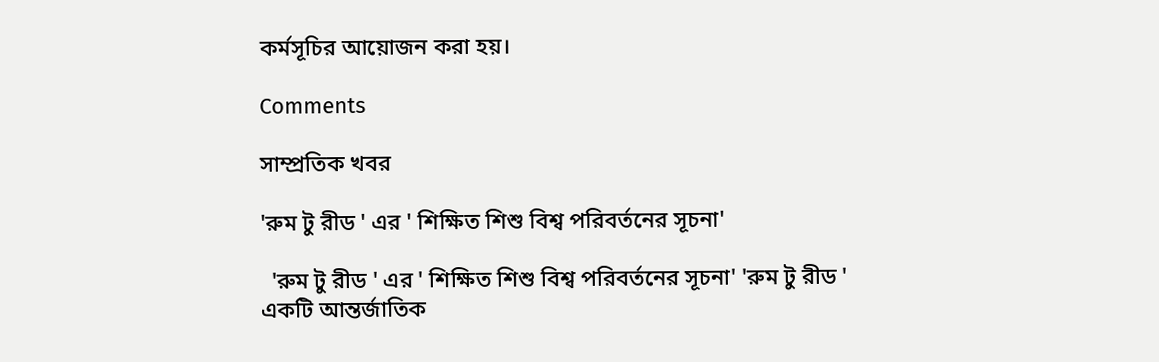কর্মসূচির আয়োজন করা হয়।

Comments

সাম্প্রতিক খবর

'রুম টু রীড ' এর ' শিক্ষিত শিশু বিশ্ব পরিবর্তনের সূচনা'

  'রুম টু রীড ' এর ' শিক্ষিত শিশু বিশ্ব পরিবর্তনের সূচনা' 'রুম টু রীড ' একটি আন্তর্জাতিক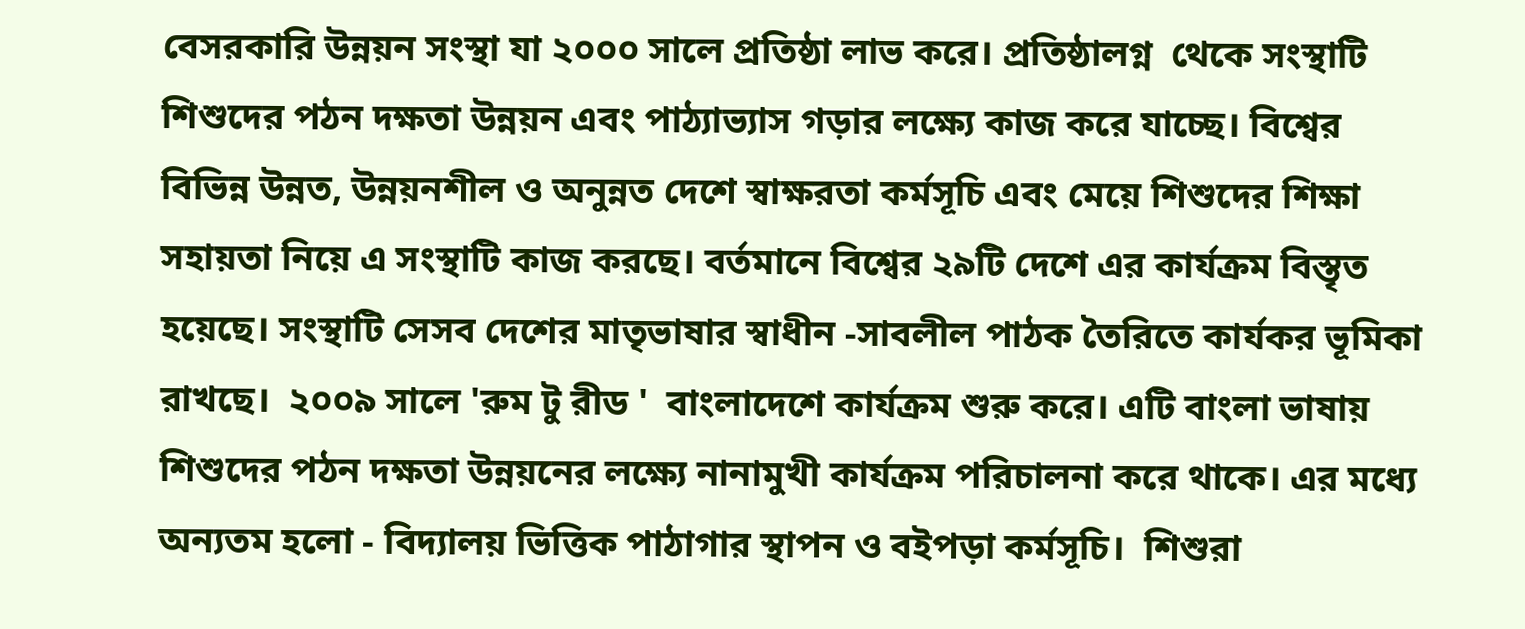বেসরকারি উন্নয়ন সংস্থা যা ২০০০ সালে প্রতিষ্ঠা লাভ করে। প্রতিষ্ঠালগ্ন  থেকে সংস্থাটি শিশুদের পঠন দক্ষতা উন্নয়ন এবং পাঠ্যাভ্যাস গড়ার লক্ষ্যে কাজ করে যাচ্ছে। বিশ্বের বিভিন্ন উন্নত, উন্নয়নশীল ও অনুন্নত দেশে স্বাক্ষরতা কর্মসূচি এবং মেয়ে শিশুদের শিক্ষা সহায়তা নিয়ে এ সংস্থাটি কাজ করছে। বর্তমানে বিশ্বের ২৯টি দেশে এর কার্যক্রম বিস্তৃত হয়েছে। সংস্থাটি সেসব দেশের মাতৃভাষার স্বাধীন -সাবলীল পাঠক তৈরিতে কার্যকর ভূমিকা রাখছে।  ২০০৯ সালে 'রুম টু রীড '  বাংলাদেশে কার্যক্রম শুরু করে। এটি বাংলা ভাষায় শিশুদের পঠন দক্ষতা উন্নয়নের লক্ষ্যে নানামুখী কার্যক্রম পরিচালনা করে থাকে। এর মধ্যে অন্যতম হলো - বিদ্যালয় ভিত্তিক পাঠাগার স্থাপন ও বইপড়া কর্মসূচি।  শিশুরা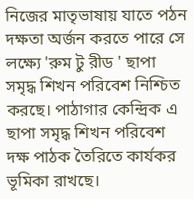নিজের মাতৃভাষায় যাতে পঠন দক্ষতা অর্জন করতে পারে সে লক্ষ্যে 'রুম টু রীড ' ছাপা সমৃদ্ধ শিখন পরিবেশ নিশ্চিত করছে। পাঠাগার কেন্দ্রিক এ ছাপা সমৃদ্ধ শিখন পরিবেশ দক্ষ পাঠক তৈরিতে কার্যকর ভূমিকা রাখছে।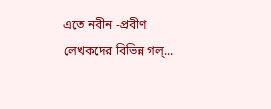এতে নবীন -প্রবীণ লেখকদের বিভিন্ন গল্...